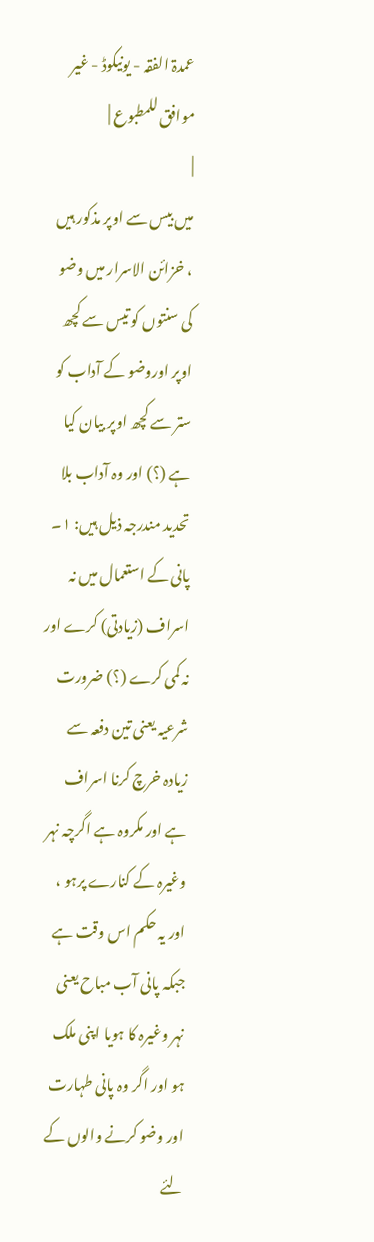عمدۃ الفقہ - یونیکوڈ - غیر موافق للمطبوع |
|
میں بیس سے اوپر مذکور ہیں ، خزائن الاسرار میں وضو کی سنتوں کو تیس سے کچھ اوپر اوروضو کے آداب کو ستر سے کچھ اوپر بیان کیا ہے (؟) اور وہ آداب بلا تحدید مندرجہ ذیل ہیں: ۱۔ پانی کے استعمال میں نہ اسراف (زیادتی) کرے اور نہ کمی کرے (؟) ضرورت شرعیہ یعنی تین دفعہ سے زیادہ خرچ کرنا اسراف ہے اور مکروہ ہے اگرچہ نہر وغیرہ کے کنارے پرہو ، اور یہ حکم اس وقت ہے جبکہ پانی آب مباح یعنی نہر وغیرہ کا ہویا اپنی ملک ہو اور اگر وہ پانی طہارت اور وضو کرنے والوں کے لئے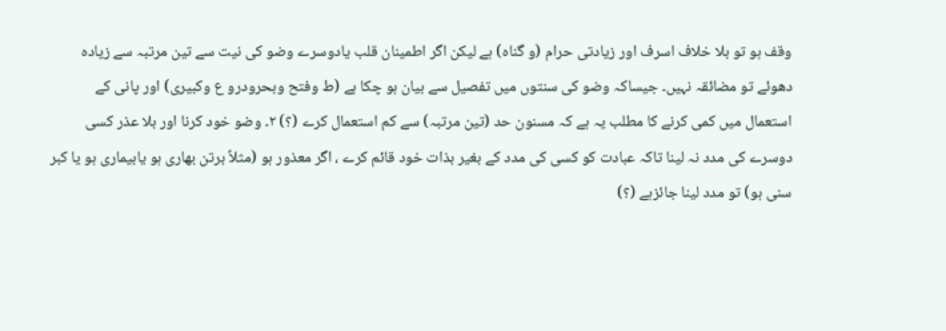وقف ہو تو بلا خلاف اسرف اور زیادتی حرام (و گناہ) ہے لیکن اگر اطمینان قلب یادوسرے وضو کی نیت سے تین مرتبہ سے زیادہ دھوئے تو مضائقہ نہیں۔ جیساکہ وضو کی سنتوں میں تفصیل سے بیان ہو چکا ہے (ط وفتح وبحرودرو ع وکبیری) اور پانی کے استعمال میں کمی کرنے کا مطلب یہ ہے کہ مسنون حد (تین مرتبہ) سے کم استعمال کرے (؟) ۲۔ وضو خود کرنا اور بلا عذر کسی دوسرے کی مدد نہ لینا تاکہ عبادت کو کسی کی مدد کے بغیر بذات خود قائم کرے ، اگر معذور ہو (مثلاً برتن بھاری ہو یابیماری ہو یا کبر سنی ہو) تو مدد لینا جائزہے (؟)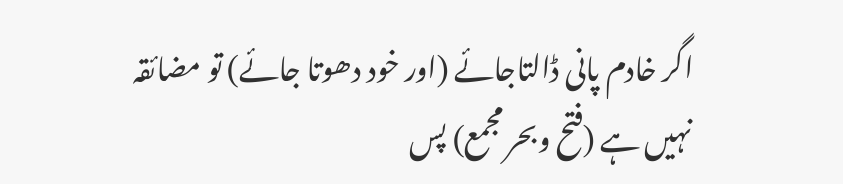اگر خادم پانی ڈالتاجائے (اور خود دھوتا جائے) تو مضائقہ نہیں ہے (فتح وبحر مجمع) پس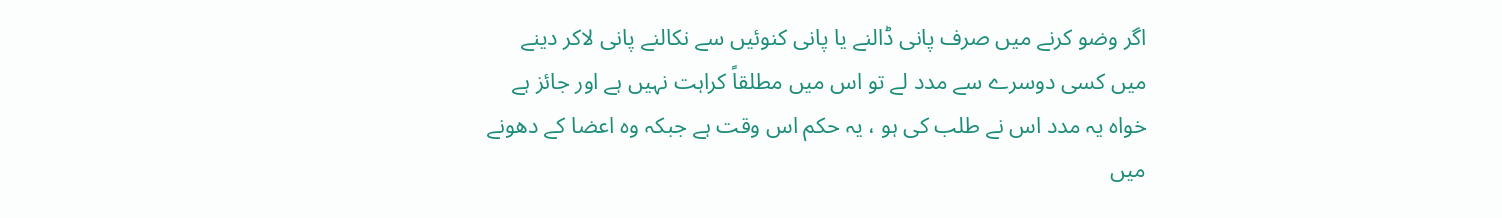اگر وضو کرنے میں صرف پانی ڈالنے یا پانی کنوئیں سے نکالنے پانی لاکر دینے میں کسی دوسرے سے مدد لے تو اس میں مطلقاً کراہت نہیں ہے اور جائز ہے خواہ یہ مدد اس نے طلب کی ہو ، یہ حکم اس وقت ہے جبکہ وہ اعضا کے دھونے میں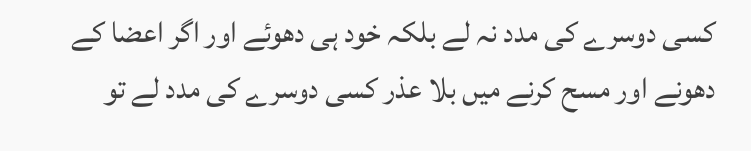کسی دوسرے کی مدد نہ لے بلکہ خود ہی دھوئے اور اگر اعضا کے دھونے اور مسح کرنے میں بلا عذر کسی دوسرے کی مدد لے تو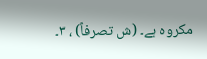مکروہ ہے۔ (ش تصرفاً) ، ۳۔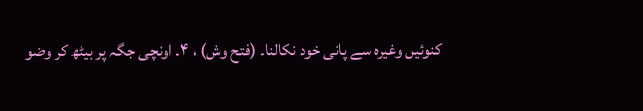کنوئیں وغیرہ سے پانی خود نکالنا۔ (فتح وش) ، ۴۔ اونچی جگہ پر بیٹھ کر وضو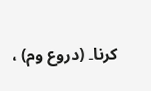کرنا۔ (دروع وم) ،